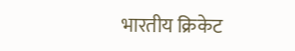भारतीय क्रिकेट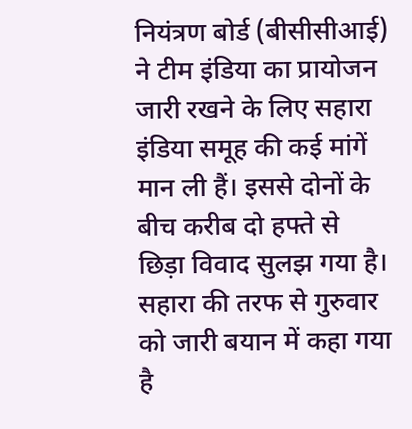नियंत्रण बोर्ड (बीसीसीआई) ने टीम इंडिया का प्रायोजन जारी रखने के लिए सहारा इंडिया समूह की कई मांगें मान ली हैं। इससे दोनों के बीच करीब दो हफ्ते से छिड़ा विवाद सुलझ गया है। सहारा की तरफ से गुरुवार को जारी बयान में कहा गया है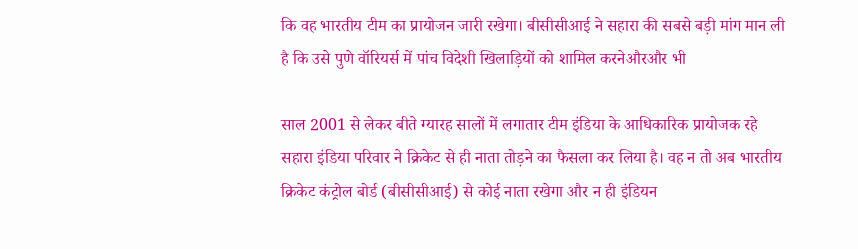कि वह भारतीय टीम का प्रायोजन जारी रखेगा। बीसीसीआई ने सहारा की सबसे बड़ी मांग मान ली है कि उसे पुणे वॉरियर्स में पांच विदेशी खिलाड़ियों को शामिल करनेऔरऔर भी

साल 2001 से लेकर बीते ग्यारह सालों में लगातार टीम इंडिया के आधिकारिक प्रायोजक रहे सहारा इंडिया परिवार ने क्रिकेट से ही नाता तोड़ने का फैसला कर लिया है। वह न तो अब भारतीय क्रिकेट कंट्रोल बोर्ड (बीसीसीआई) से कोई नाता रखेगा और न ही इंडियन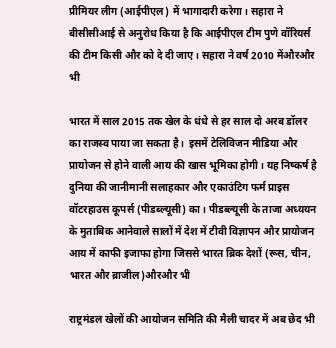प्रीमियर लीग (आईपीएल) में भागादारी करेगा। सहारा ने बीसीसीआई से अनुरोध किया है कि आईपीएल टीम पुणे वॉरियर्स की टीम किसी और को दे दी जाए। सहारा ने वर्ष 2010 मेंऔरऔर भी

भारत में साल 2015 तक खेल के धंधे से हर साल दो अरब डॉलर का राजस्व पाया जा सकता है।  इसमें टेलिविजन मीडिया और प्रायोजन से होने वाली आय की खास भूमिका होगी। यह निष्कर्ष है दुनिया की जानीमानी सलाहकार और एकाउंटिग फर्म प्राइस वॉटरहाउस कूपर्स (पीडब्ल्यूसी) का। पीडब्ल्यूसी के ताजा अध्ययन के मुताबिक आनेवाले सालों में देश में टीवी विज्ञापन और प्रायोजन आय में काफी इजाफा होगा जिससे भारत ब्रिक देशों (रूस, चीन, भारत और ब्राजील)औरऔर भी

राष्ट्रमंडल खेलों की आयोजन समिति की मैली चादर में अब छेद भी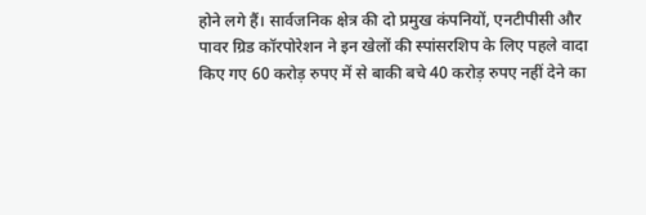होने लगे हैं। सार्वजनिक क्षेत्र की दो प्रमुख कंपनियों, एनटीपीसी और पावर ग्रिड कॉरपोरेशन ने इन खेलों की स्पांसरशिप के लिए पहले वादा किए गए 60 करोड़ रुपए में से बाकी बचे 40 करोड़ रुपए नहीं देने का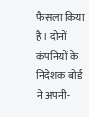फैसला किया है। दोनों कंपनियों के निदेशक बोर्ड ने अपनी-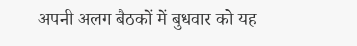अपनी अलग बैठकों में बुधवार को यह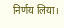निर्णय लिया।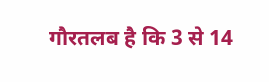गौरतलब है कि 3 से 14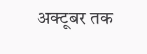अक्टूबर तक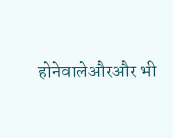होनेवालेऔरऔर भी